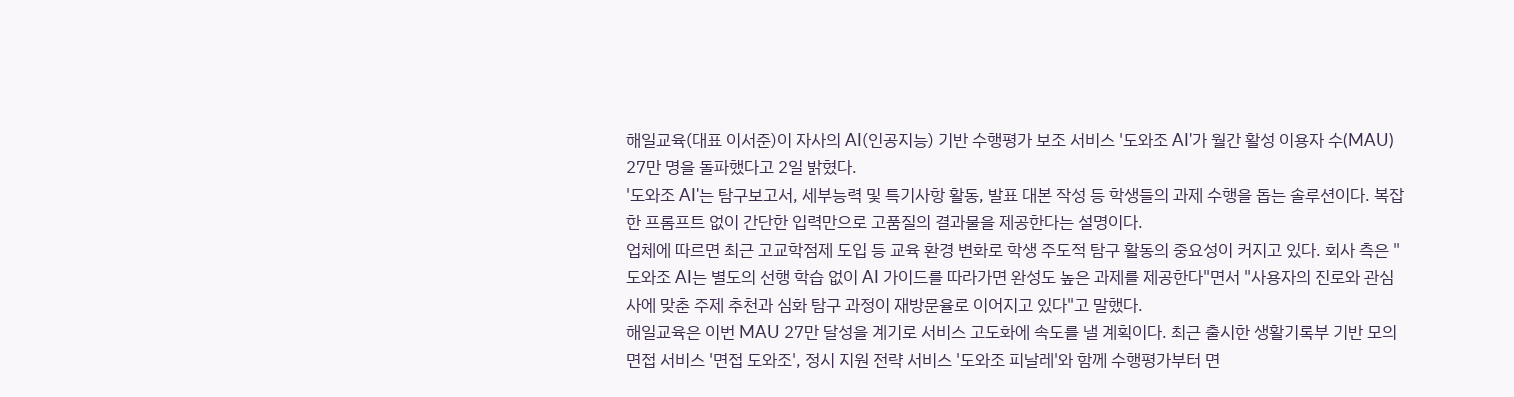해일교육(대표 이서준)이 자사의 AI(인공지능) 기반 수행평가 보조 서비스 '도와조 AI'가 월간 활성 이용자 수(MAU) 27만 명을 돌파했다고 2일 밝혔다.
'도와조 AI'는 탐구보고서, 세부능력 및 특기사항 활동, 발표 대본 작성 등 학생들의 과제 수행을 돕는 솔루션이다. 복잡한 프롬프트 없이 간단한 입력만으로 고품질의 결과물을 제공한다는 설명이다.
업체에 따르면 최근 고교학점제 도입 등 교육 환경 변화로 학생 주도적 탐구 활동의 중요성이 커지고 있다. 회사 측은 "도와조 AI는 별도의 선행 학습 없이 AI 가이드를 따라가면 완성도 높은 과제를 제공한다"면서 "사용자의 진로와 관심사에 맞춘 주제 추천과 심화 탐구 과정이 재방문율로 이어지고 있다"고 말했다.
해일교육은 이번 MAU 27만 달성을 계기로 서비스 고도화에 속도를 낼 계획이다. 최근 출시한 생활기록부 기반 모의 면접 서비스 '면접 도와조', 정시 지원 전략 서비스 '도와조 피날레'와 함께 수행평가부터 면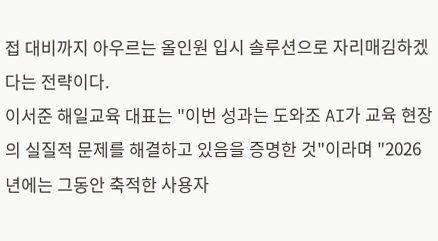접 대비까지 아우르는 올인원 입시 솔루션으로 자리매김하겠다는 전략이다.
이서준 해일교육 대표는 "이번 성과는 도와조 AI가 교육 현장의 실질적 문제를 해결하고 있음을 증명한 것"이라며 "2026년에는 그동안 축적한 사용자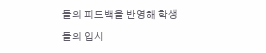들의 피드백을 반영해 학생들의 입시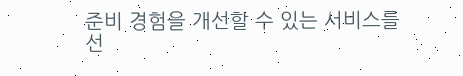준비 경험을 개선할 수 있는 서비스를 선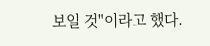보일 것"이라고 했다.